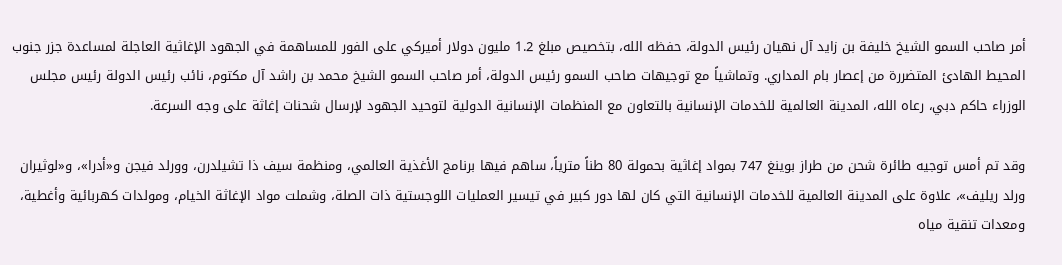أمر صاحب السمو الشيخ خليفة بن زايد آل نهيان رئيس الدولة، حفظه الله، بتخصيص مبلغ 1.2 مليون دولار أميركي على الفور للمساهمة في الجهود الإغاثية العاجلة لمساعدة جزر جنوب المحيط الهادئ المتضررة من إعصار بام المداري. وتماشياً مع توجيهات صاحب السمو رئيس الدولة، أمر صاحب السمو الشيخ محمد بن راشد آل مكتوم، نائب رئيس الدولة رئيس مجلس الوزراء حاكم دبي، رعاه الله، المدينة العالمية للخدمات الإنسانية بالتعاون مع المنظمات الإنسانية الدولية لتوحيد الجهود لإرسال شحنات إغاثة على وجه السرعة.

وقد تم أمس توجيه طائرة شحن من طراز بوينغ 747 بمواد إغاثية بحمولة 80 طناً مترياً، ساهم فيها برنامج الأغذية العالمي، ومنظمة سيف ذا تشيلدرن، وورلد فيجن و«أدرا»، و«لوثيران ورلد ريليف»، علاوة على المدينة العالمية للخدمات الإنسانية التي كان لها دور كبير في تيسير العمليات اللوجستية ذات الصلة، وشملت مواد الإغاثة الخيام، ومولدات كهربائية وأغطية، ومعدات تنقية مياه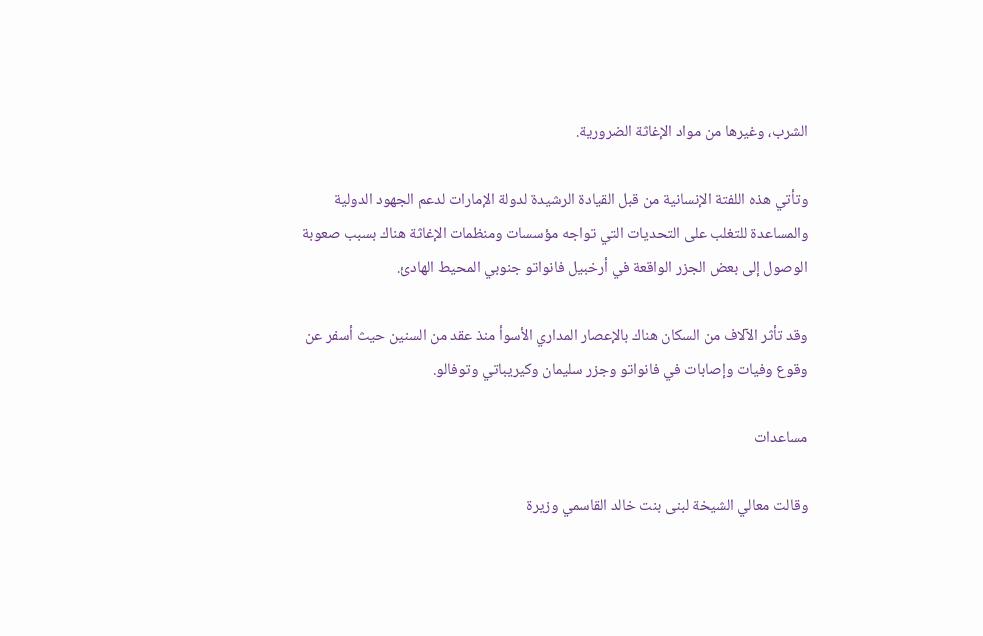الشرب، وغيرها من مواد الإغاثة الضرورية.

وتأتي هذه اللفتة الإنسانية من قبل القيادة الرشيدة لدولة الإمارات لدعم الجهود الدولية والمساعدة للتغلب على التحديات التي تواجه مؤسسات ومنظمات الإغاثة هناك بسبب صعوبة الوصول إلى بعض الجزر الواقعة في أرخبيل فانواتو جنوبي المحيط الهادئ.

وقد تأثر الآلاف من السكان هناك بالإعصار المداري الأسوأ منذ عقد من السنين حيث أسفر عن وقوع وفيات وإصابات في فانواتو وجزر سليمان وكيريباتي وتوفالو.

مساعدات

وقالت معالي الشيخة لبنى بنت خالد القاسمي وزيرة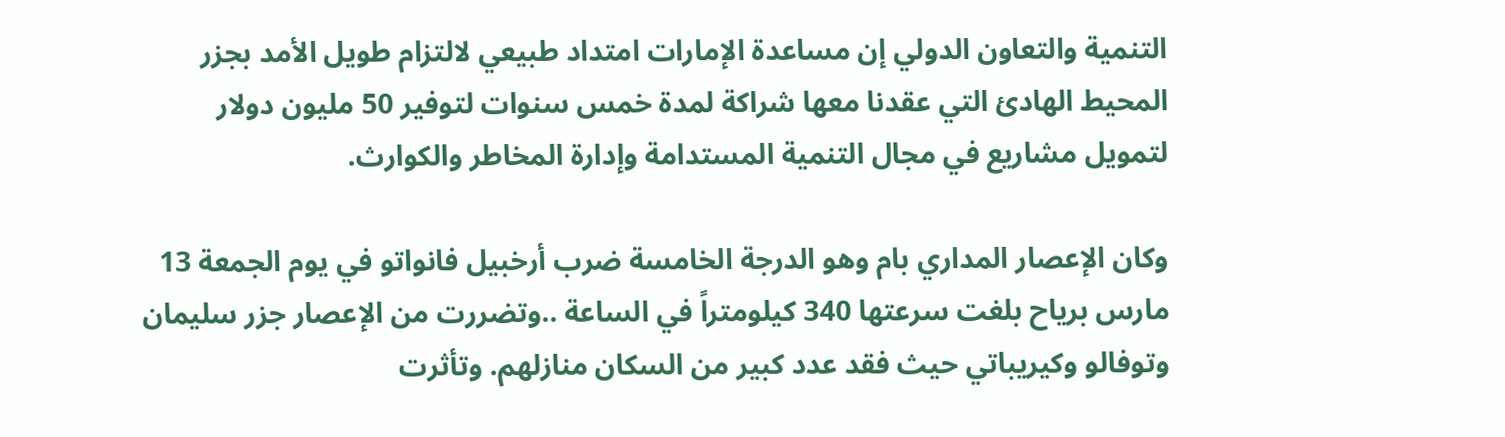التنمية والتعاون الدولي إن مساعدة الإمارات امتداد طبيعي لالتزام طويل الأمد بجزر المحيط الهادئ التي عقدنا معها شراكة لمدة خمس سنوات لتوفير 50 مليون دولار لتمويل مشاريع في مجال التنمية المستدامة وإدارة المخاطر والكوارث.

وكان الإعصار المداري بام وهو الدرجة الخامسة ضرب أرخبيل فانواتو في يوم الجمعة 13 مارس برياح بلغت سرعتها 340 كيلومتراً في الساعة ..وتضررت من الإعصار جزر سليمان وتوفالو وكيريباتي حيث فقد عدد كبير من السكان منازلهم. وتأثرت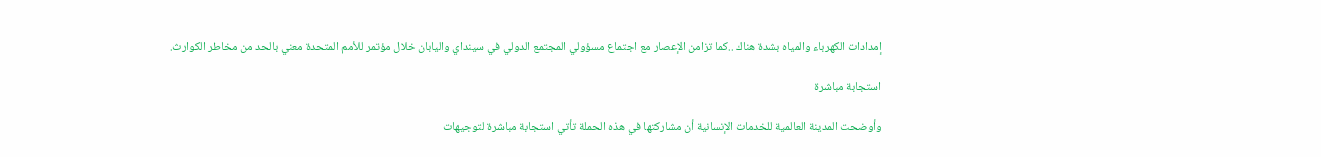إمدادات الكهرباء والمياه بشدة هناك ..كما تزامن الإعصار مع اجتماع مسؤولي المجتمع الدولي في سينداي واليابان خلال مؤتمر للأمم المتحدة معني بالحد من مخاطر الكوارث.

استجابة مباشرة

وأوضحت المدينة العالمية للخدمات الإنسانية أن مشاركتها في هذه الحملة تأتي استجابة مباشرة لتوجيهات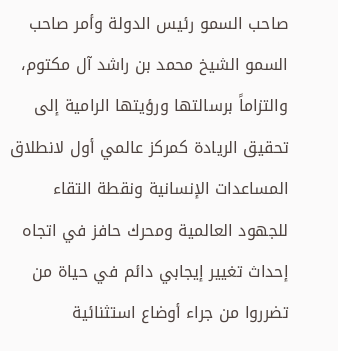صاحب السمو رئيس الدولة وأمر صاحب السمو الشيخ محمد بن راشد آل مكتوم، والتزاماً برسالتها ورؤيتها الرامية إلى تحقيق الريادة كمركز عالمي أول لانطلاق المساعدات الإنسانية ونقطة التقاء للجهود العالمية ومحرك حافز في اتجاه إحداث تغيير إيجابي دائم في حياة من تضرروا من جراء أوضاع استثنائية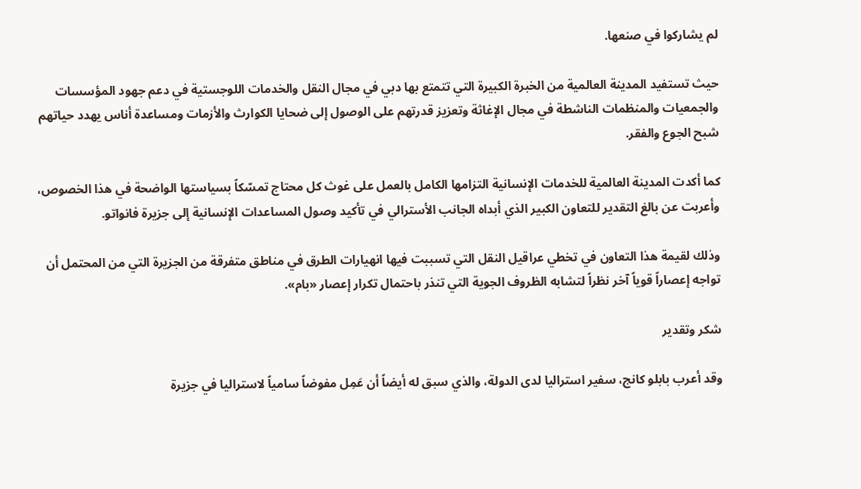لم يشاركوا في صنعها.

حيث تستفيد المدينة العالمية من الخبرة الكبيرة التي تتمتع بها دبي في مجال النقل والخدمات اللوجستية في دعم جهود المؤسسات والجمعيات والمنظمات الناشطة في مجال الإغاثة وتعزيز قدرتهم على الوصول إلى ضحايا الكوارث والأزمات ومساعدة أناس يهدد حياتهم شبح الجوع والفقر.

كما أكدت المدينة العالمية للخدمات الإنسانية التزامها الكامل بالعمل على غوث كل محتاج تمسّكاً بسياستها الواضحة في هذا الخصوص، وأعربت عن بالغ التقدير للتعاون الكبير الذي أبداه الجانب الأسترالي في تأكيد وصول المساعدات الإنسانية إلى جزيرة فانواتو.

وذلك لقيمة هذا التعاون في تخطي عراقيل النقل التي تسببت فيها انهيارات الطرق في مناطق متفرقة من الجزيرة التي من المحتمل أن تواجه إعصاراً قوياً آخر نظراً لتشابه الظروف الجوية التي تنذر باحتمال تكرار إعصار «بام».

شكر وتقدير

وقد أعرب بابلو كانج، سفير استراليا لدى الدولة، والذي سبق له أيضاً أن عَمِل مفوضاً سامياً لاستراليا في جزيرة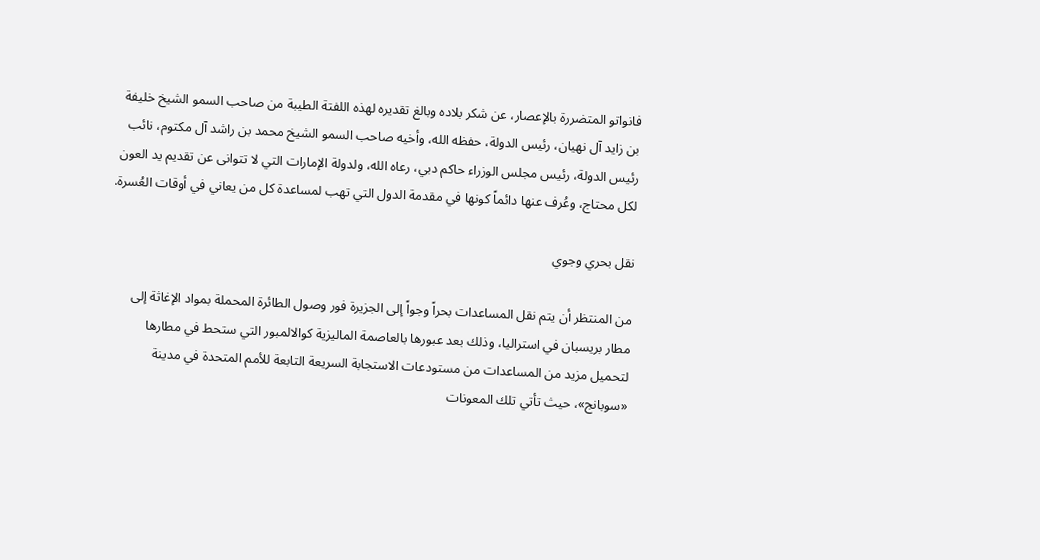فانواتو المتضررة بالإعصار، عن شكر بلاده وبالغ تقديره لهذه اللفتة الطيبة من صاحب السمو الشيخ خليفة بن زايد آل نهيان، رئيس الدولة، حفظه الله، وأخيه صاحب السمو الشيخ محمد بن راشد آل مكتوم، نائب رئيس الدولة، رئيس مجلس الوزراء حاكم دبي، رعاه الله، ولدولة الإمارات التي لا تتوانى عن تقديم يد العون لكل محتاج، وعُرف عنها دائماً كونها في مقدمة الدول التي تهب لمساعدة كل من يعاني في أوقات العُسرة.

نقل بحري وجوي

من المنتظر أن يتم نقل المساعدات بحراً وجواً إلى الجزيرة فور وصول الطائرة المحملة بمواد الإغاثة إلى مطار بريسبان في استراليا، وذلك بعد عبورها بالعاصمة الماليزية كوالالمبور التي ستحط في مطارها لتحميل مزيد من المساعدات من مستودعات الاستجابة السريعة التابعة للأمم المتحدة في مدينة «سوبانج»، حيث تأتي تلك المعونات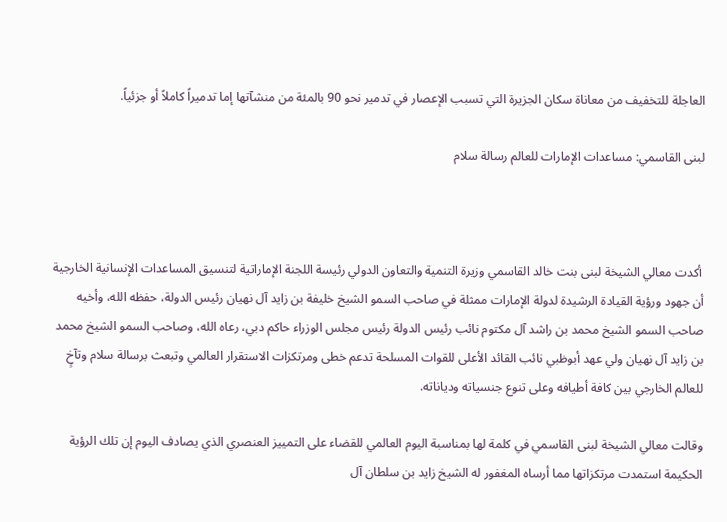العاجلة للتخفيف من معاناة سكان الجزيرة التي تسبب الإعصار في تدمير نحو 90 بالمئة من منشآتها إما تدميراً كاملاً أو جزئياً.

لبنى القاسمي: مساعدات الإمارات للعالم رسالة سلام



 أكدت معالي الشيخة لبنى بنت خالد القاسمي وزيرة التنمية والتعاون الدولي رئيسة اللجنة الإماراتية لتنسيق المساعدات الإنسانية الخارجية أن جهود ورؤية القيادة الرشيدة لدولة الإمارات ممثلة في صاحب السمو الشيخ خليفة بن زايد آل نهيان رئيس الدولة، حفظه الله، وأخيه صاحب السمو الشيخ محمد بن راشد آل مكتوم نائب رئيس الدولة رئيس مجلس الوزراء حاكم دبي، رعاه الله، وصاحب السمو الشيخ محمد بن زايد آل نهيان ولي عهد أبوظبي نائب القائد الأعلى للقوات المسلحة تدعم خطى ومرتكزات الاستقرار العالمي وتبعث برسالة سلام وتآخٍ للعالم الخارجي بين كافة أطيافه وعلى تنوع جنسياته ودياناته.

وقالت معالي الشيخة لبنى القاسمي في كلمة لها بمناسبة اليوم العالمي للقضاء على التمييز العنصري الذي يصادف اليوم إن تلك الرؤية الحكيمة استمدت مرتكزاتها مما أرساه المغفور له الشيخ زايد بن سلطان آل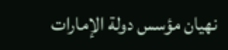نهيان مؤسس دولة الإمارات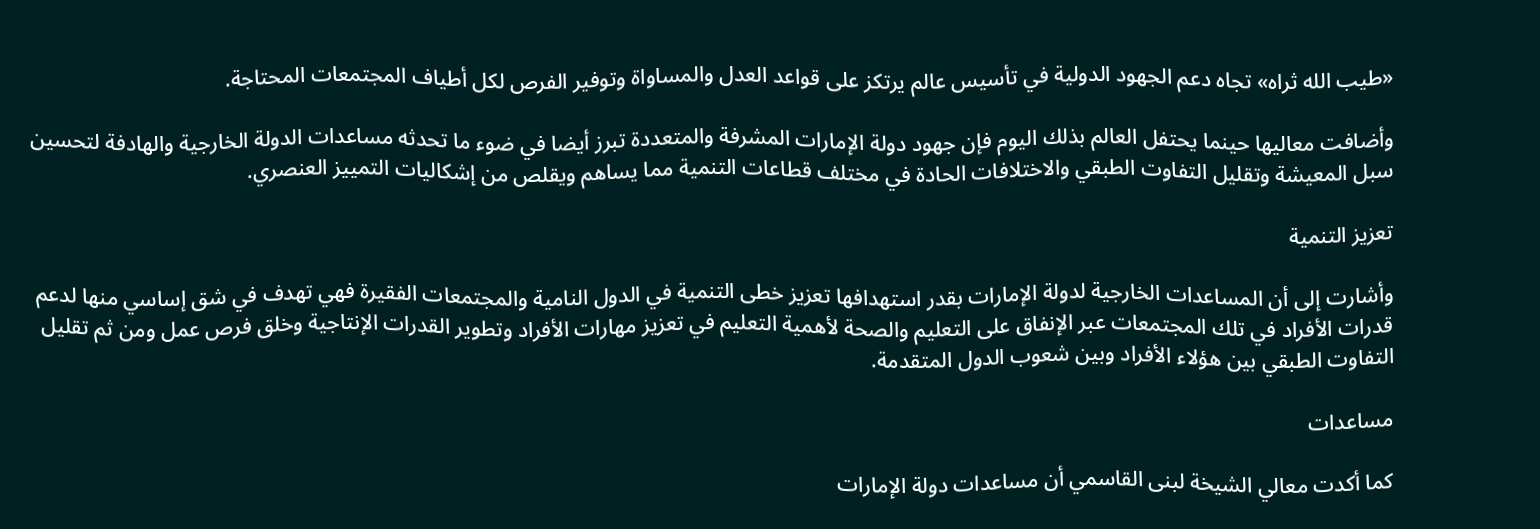«طيب الله ثراه» تجاه دعم الجهود الدولية في تأسيس عالم يرتكز على قواعد العدل والمساواة وتوفير الفرص لكل أطياف المجتمعات المحتاجة.

وأضافت معاليها حينما يحتفل العالم بذلك اليوم فإن جهود دولة الإمارات المشرفة والمتعددة تبرز أيضا في ضوء ما تحدثه مساعدات الدولة الخارجية والهادفة لتحسين سبل المعيشة وتقليل التفاوت الطبقي والاختلافات الحادة في مختلف قطاعات التنمية مما يساهم ويقلص من إشكاليات التمييز العنصري.

تعزيز التنمية

وأشارت إلى أن المساعدات الخارجية لدولة الإمارات بقدر استهدافها تعزيز خطى التنمية في الدول النامية والمجتمعات الفقيرة فهي تهدف في شق إساسي منها لدعم قدرات الأفراد في تلك المجتمعات عبر الإنفاق على التعليم والصحة لأهمية التعليم في تعزيز مهارات الأفراد وتطوير القدرات الإنتاجية وخلق فرص عمل ومن ثم تقليل التفاوت الطبقي بين هؤلاء الأفراد وبين شعوب الدول المتقدمة.

مساعدات

كما أكدت معالي الشيخة لبنى القاسمي أن مساعدات دولة الإمارات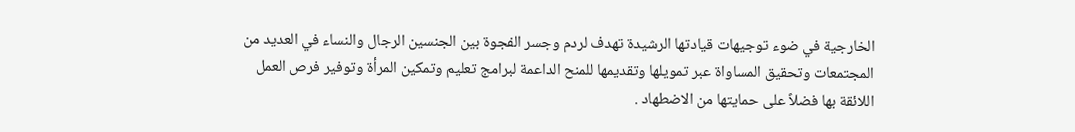الخارجية في ضوء توجيهات قيادتها الرشيدة تهدف لردم وجسر الفجوة بين الجنسين الرجال والنساء في العديد من المجتمعات وتحقيق المساواة عبر تمويلها وتقديمها للمنح الداعمة لبرامج تعليم وتمكين المرأة وتوفير فرص العمل اللائقة بها فضلاً على حمايتها من الاضطهاد .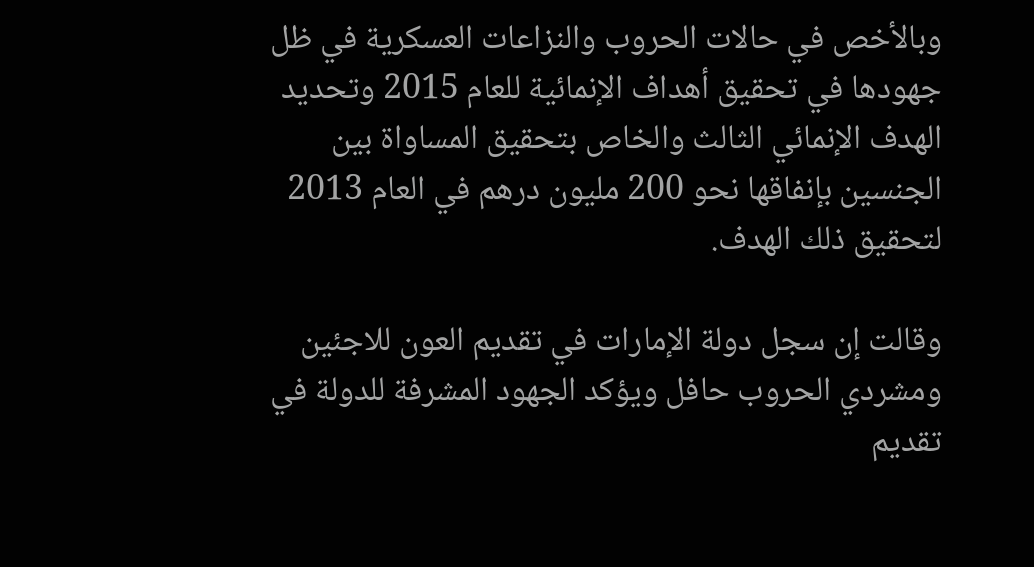وبالأخص في حالات الحروب والنزاعات العسكرية في ظل جهودها في تحقيق أهداف الإنمائية للعام 2015 وتحديد الهدف الإنمائي الثالث والخاص بتحقيق المساواة بين الجنسين بإنفاقها نحو 200 مليون درهم في العام 2013 لتحقيق ذلك الهدف.

وقالت إن سجل دولة الإمارات في تقديم العون للاجئين ومشردي الحروب حافل ويؤكد الجهود المشرفة للدولة في تقديم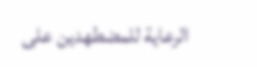الرعاية للمضطهدين على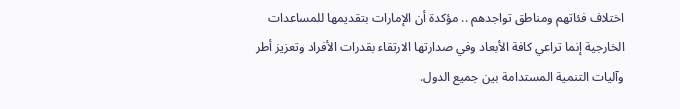اختلاف فئاتهم ومناطق تواجدهم .. مؤكدة أن الإمارات بتقديمها للمساعدات الخارجية إنما تراعي كافة الأبعاد وفي صدارتها الارتقاء بقدرات الأفراد وتعزيز أطر وآليات التنمية المستدامة بين جميع الدول.